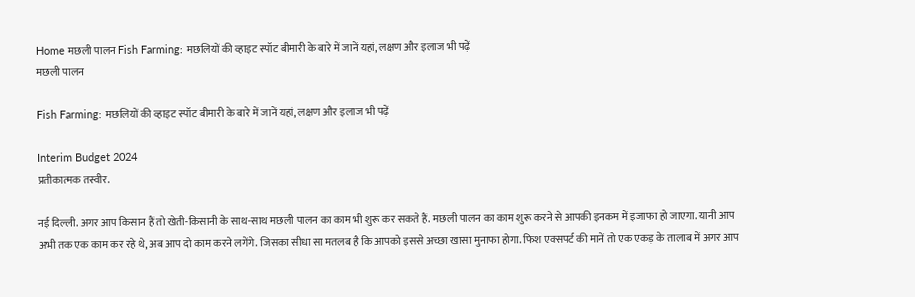Home मछली पालन Fish Farming: मछलियों की व्हाइट स्पॉट बीमारी के बारे में जानें यहां, लक्षण और इलाज भी पढ़ें
मछली पालन

Fish Farming: मछलियों की व्हाइट स्पॉट बीमारी के बारे में जानें यहां, लक्षण और इलाज भी पढ़ें

Interim Budget 2024
प्रतीकात्मक तस्वीर.

नई दिल्ली. अगर आप किसान हैं तो खेती-किसानी के साथ-साथ मछली पालन का काम भी शुरू कर सकते हैं. मछली पालन का काम शुरू करने से आपकी इनकम में इजाफा हो जाएगा. यानी आप अभी तक एक काम कर रहे थे, अब आप दो काम करने लगेंगे. जिसका सीधा सा मतलब है कि आपको इससे अच्छा खासा मुनाफा होगा. फिश एक्सपर्ट की मानें तो एक एकड़ के तालाब में अगर आप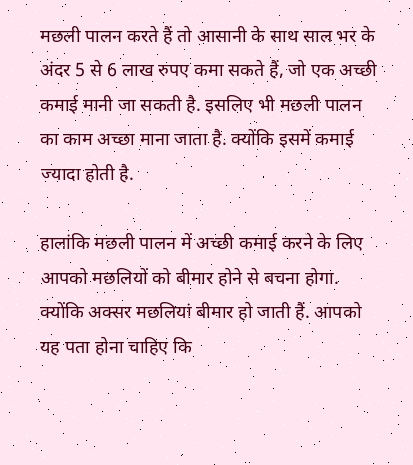मछली पालन करते हैं तो आसानी के साथ साल भर के अंदर 5 से 6 लाख रुपए कमा सकते हैं, जो एक अच्छी कमाई मानी जा सकती है. इसलिए भी मछली पालन का काम अच्छा माना जाता है. क्योंकि इसमें कमाई ज्यादा होती है.

हालांकि मछली पालन में अच्छी कमाई करने के लिए आपको मछलियों को बीमार होने से बचना होगा. क्योंकि अक्सर मछलियां बीमार हो जाती हैं. आपको यह पता होना चाहिए कि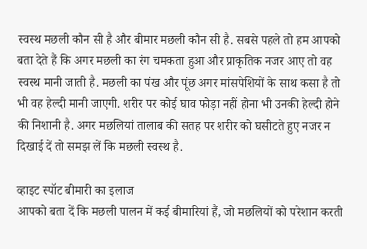स्वस्थ मछली कौन सी है और बीमार मछली कौन सी है. सबसे पहले तो हम आपको बता देते हैं कि अगर मछली का रंग चमकता हुआ और प्राकृतिक नजर आए तो वह स्वस्थ मानी जाती है. मछली का पंख और पूंछ अगर मांसपेशियों के साथ कसा है तो भी वह हेल्दी मानी जाएगी. शरीर पर कोई घाव फोड़ा नहीं होना भी उनकी हेल्दी होने की निशानी है. अगर मछलियां तालाब की सतह पर शरीर को घसीटते हुए नजर न दिखाई दें तो समझ लें कि मछली स्वस्थ है.

व्हाइट स्पॉट बीमारी का इलाज
आपको बता दें कि मछली पालन में कई बीमारियां हैं, जो मछलियों को परेशान करती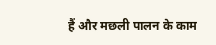हैं और मछली पालन के काम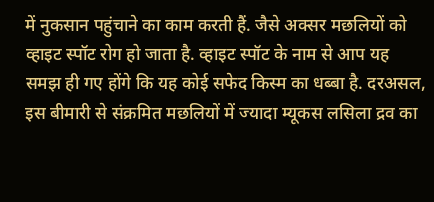में नुकसान पहुंचाने का काम करती हैं. जैसे अक्सर मछलियों को व्हाइट स्पॉट रोग हो जाता है. व्हाइट स्पॉट के नाम से आप यह समझ ही गए होंगे कि यह कोई सफेद किस्म का धब्बा है. दरअसल, इस बीमारी से संक्रमित मछलियों में ज्यादा म्यूकस लसिला द्रव का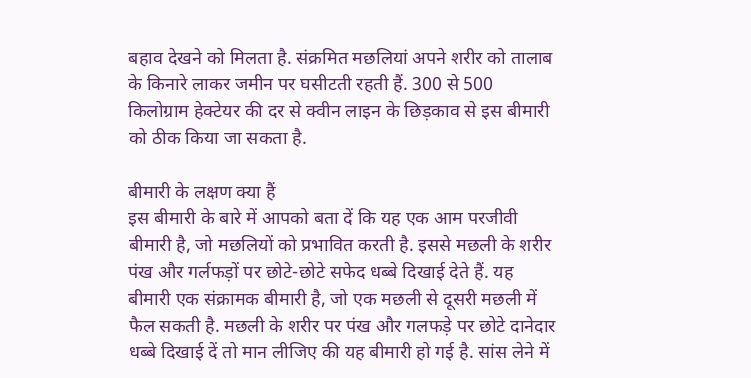बहाव देखने को मिलता है. संक्रमित मछलियां अपने शरीर को तालाब के किनारे लाकर जमीन पर घसीटती रहती हैं. 300 से 500 किलोग्राम हेक्टेयर की दर से क्वीन लाइन के छिड़काव से इस बीमारी को ठीक किया जा सकता है.

बीमारी के लक्षण क्या हैं
इस बीमारी के बारे में आपको बता दें कि यह एक आम परजीवी बीमारी है, जो मछलियों को प्रभावित करती है. इससे मछली के शरीर पंख और गर्लफड़ों पर छोटे-छोटे सफेद धब्बे दिखाई देते हैं. यह बीमारी एक संक्रामक बीमारी है, जो एक मछली से दूसरी मछली में फैल सकती है. मछली के शरीर पर पंख और गलफड़े पर छोटे दानेदार धब्बे दिखाई दें तो मान लीजिए की यह बीमारी हो गई है. सांस लेने में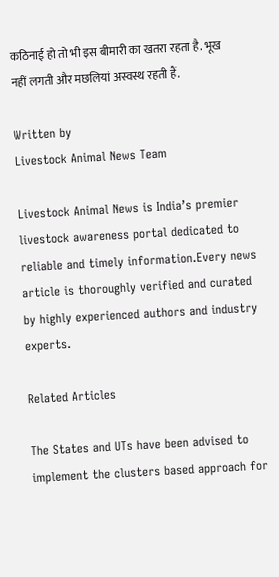कठिनाई हो तो भी इस बीमारी का खतरा रहता है. भूख नहीं लगती और मछलियां अस्वस्थ रहती हैं.

Written by
Livestock Animal News Team

Livestock Animal News is India’s premier livestock awareness portal dedicated to reliable and timely information.Every news article is thoroughly verified and curated by highly experienced authors and industry experts.

Related Articles

The States and UTs have been advised to implement the clusters based approach for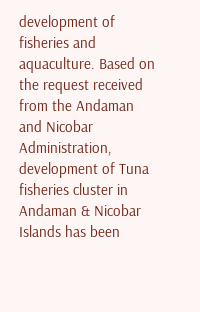development of fisheries and aquaculture. Based on the request received from the Andaman and Nicobar Administration, development of Tuna fisheries cluster in Andaman & Nicobar Islands has been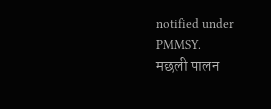notified under PMMSY.
मछली पालन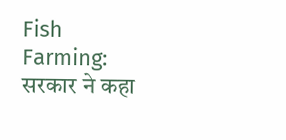Fish Farming: सरकार ने कहा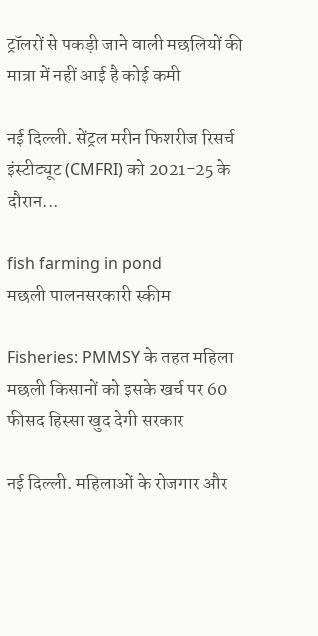ट्रॉलरों से पकड़ी जाने वाली मछलियों की मात्रा में नहीं आई है कोई कमी

नई दिल्ली. सेंट्रल मरीन फिशरीज रिसर्च इंस्टीट्यूट (CMFRI) को 2021-25 के दौरान...

fish farming in pond
मछली पालनसरकारी स्की‍म

Fisheries: PMMSY के तहत महिला मछली किसानों को इसके खर्च पर 60 फीसद हिस्सा खुद देगी सरकार

नई दिल्ली. महिलाओं के रोजगार और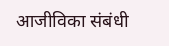आजीविका संबंधी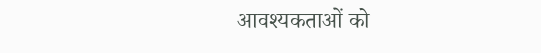आवश्यकताओं को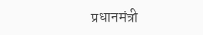प्रधानमंत्री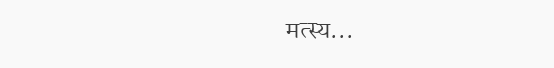मत्स्य...